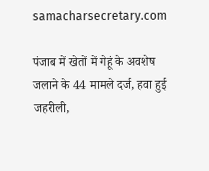samacharsecretary.com

पंजाब में खेतों में गेहूं के अवशेष जलाने के 44 मामले दर्ज, हवा हुई जहरीली,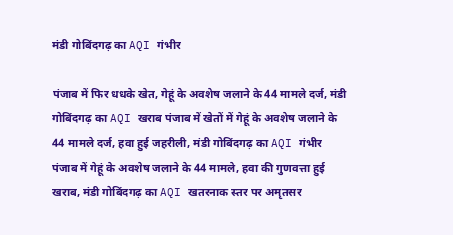मंडी गोबिंदगढ़ का AQI गंभीर

पंजाब में फिर धधके खेत, गेहूं के अवशेष जलाने के 44 मामले दर्ज, मंडी गोबिंदगढ़ का AQI खराब पंजाब में खेतों में गेहूं के अवशेष जलाने के 44 मामले दर्ज, हवा हुई जहरीली, मंडी गोबिंदगढ़ का AQI गंभीर पंजाब में गेहूं के अवशेष जलाने के 44 मामले, हवा की गुणवत्ता हुई खराब, मंडी गोबिंदगढ़ का AQI खतरनाक स्तर पर अमृतसर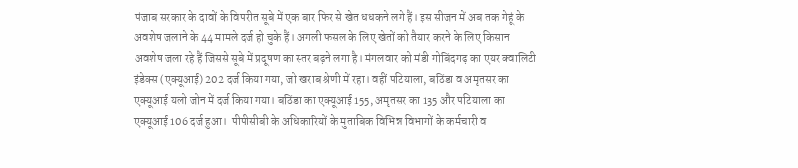पंजाब सरकार के दावों के विपरीत सूबे में एक बार फिर से खेत धधकने लगे हैं। इस सीजन में अब तक गेहूं के अवशेष जलाने के 44 मामले दर्ज हो चुके हैं। अगली फसल के लिए खेतों को तैयार करने के लिए किसान अवशेष जला रहे हैं जिससे सूबे में प्रदूषण का स्तर बढ़ने लगा है। मंगलवार को मंडी गोबिंदगढ़ का एयर क्वालिटी इंडेक्स (एक्यूआई) 202 दर्ज किया गया, जो खराब श्रेणी में रहा। वहीं पटियाला, बठिंडा व अमृतसर का एक्यूआई यलो जोन में दर्ज किया गया। बठिंडा का एक्यूआई 155, अमृतसर का 135 और पटियाला का एक्यूआई 106 दर्ज हुआ।  पीपीसीबी के अधिकारियों के मुताबिक विभिन्न विभागों के कर्मचारी व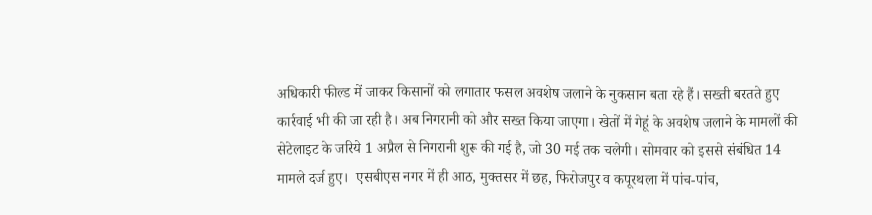अधिकारी फील्ड में जाकर किसानों को लगातार फसल अवशेष जलाने के नुकसान बता रहे हैं। सख्ती बरतते हुए कार्रवाई भी की जा रही है। अब निगरानी को और सख्त किया जाएगा। खेतों में गेहूं के अवशेष जलाने के मामलों की सेटेलाइट के जरिये 1 अप्रैल से निगरानी शुरू की गई है, जो 30 मई तक चलेगी। सोमवार को इससे संबंधित 14 मामले दर्ज हुए।  एसबीएस नगर में ही आठ, मुक्तसर में छह, फिरोजपुर व कपूरथला में पांच-पांच,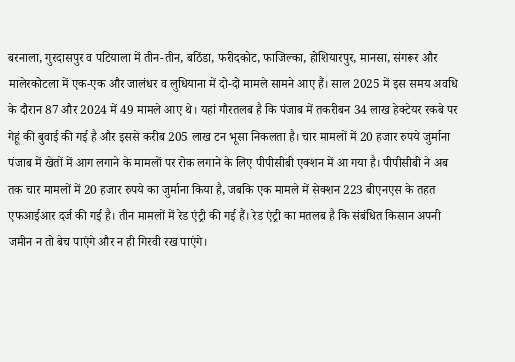बरनाला, गुरदासपुर व पटियाला में तीन-तीन, बठिंडा, फरीदकोट, फाजिल्का, होशियारपुर, मानसा, संगरूर और मालेरकोटला में एक-एक और जालंधर व लुधियाना में दो-दो मामले सामने आए हैं। साल 2025 में इस समय अवधि के दौरान 87 और 2024 में 49 मामले आए थे। यहां गौरतलब है कि पंजाब में तकरीबन 34 लाख हेक्टेयर रकबे पर गेहूं की बुवाई की गई है और इससे करीब 205 लाख टन भूसा निकलता है। चार मामलों में 20 हजार रुपये जुर्माना पंजाब में खेतों में आग लगाने के मामलों पर रोक लगाने के लिए पीपीसीबी एक्शन में आ गया है। पीपीसीबी ने अब तक चार मामलों में 20 हजार रुपये का जुर्माना किया है, जबकि एक मामले में सेक्शन 223 बीएनएस के तहत एफआईआर दर्ज की गई है। तीन मामलों में रेड एंट्री की गई हैं। रेड एंट्री का मतलब है कि संबंधित किसान अपनी जमीन न तो बेच पाएंगे और न ही गिरवी रख पाएंगे।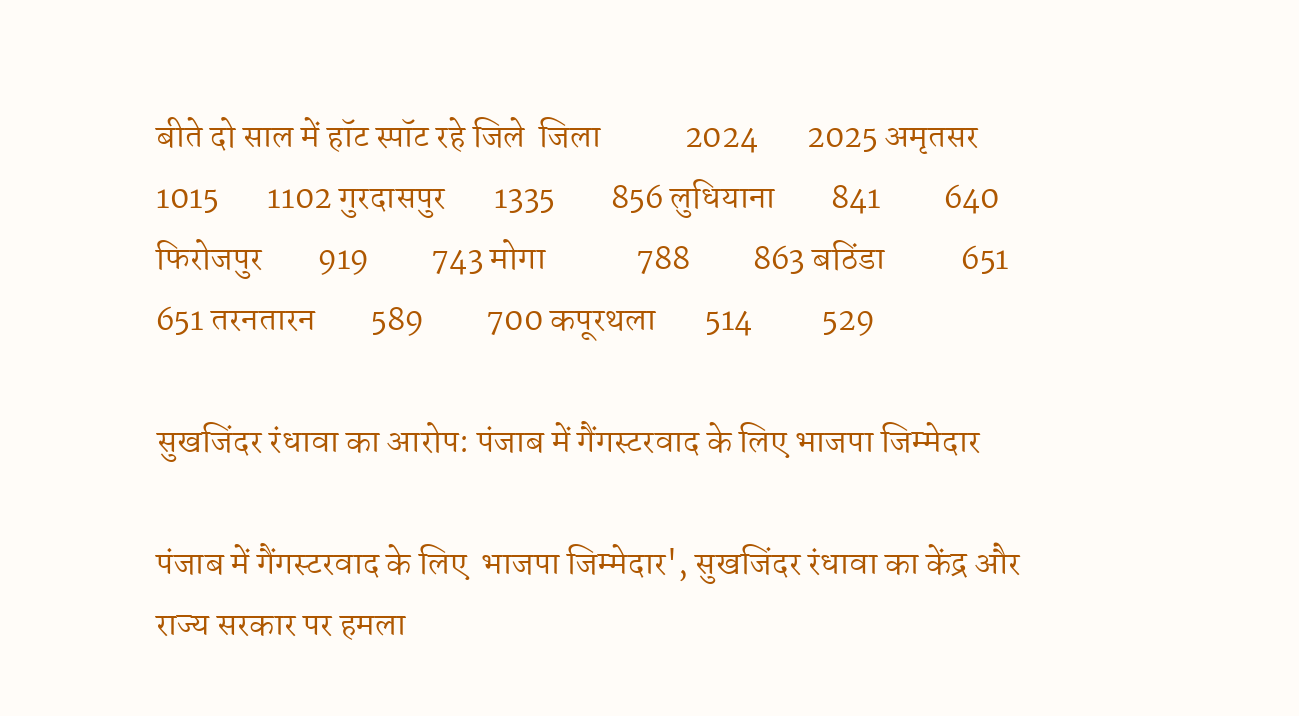बीते दो साल में हॉट स्पॉट रहे जिले  जिला            2024       2025 अमृतसर        1015       1102 गुरदासपुर       1335        856 लुधियाना        841         640 फिरोजपुर        919         743 मोगा             788         863 बठिंडा           651         651 तरनतारन        589         700 कपूरथला       514          529

सुखजिंदर रंधावा का आरोप: पंजाब में गैंगस्टरवाद के लिए भाजपा जिम्मेदार

पंजाब में गैंगस्टरवाद के लिए  भाजपा जिम्मेदार', सुखजिंदर रंधावा का केंद्र और राज्य सरकार पर हमला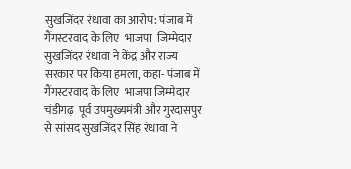सुखजिंदर रंधावा का आरोप: पंजाब में गैंगस्टरवाद के लिए  भाजपा  जिम्मेदार सुखजिंदर रंधावा ने केंद्र और राज्य सरकार पर किया हमला, कहा- पंजाब में गैंगस्टरवाद के लिए  भाजपा जिम्मेदार चंडीगढ़  पूर्व उपमुख्यमंत्री और गुरदासपुर से सांसद सुखजिंदर सिंह रंधावा ने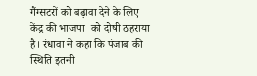गैंग्सटरों को बढ़ावा देने के लिए केंद्र की भाजपा  को दोषी ठहराया है। रंधावा ने कहा कि पंजाब की स्थिति इतनी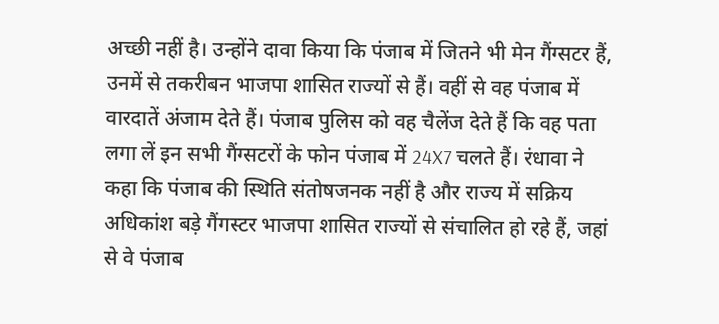अच्छी नहीं है। उन्होंने दावा किया कि पंजाब में जितने भी मेन गैंग्सटर हैं, उनमें से तकरीबन भाजपा शासित राज्यों से हैं। वहीं से वह पंजाब में वारदातें अंजाम देते हैं। पंजाब पुलिस को वह चैलेंज देते हैं कि वह पता लगा लें इन सभी गैंग्सटरों के फोन पंजाब में 24X7 चलते हैं। रंधावा ने कहा कि पंजाब की स्थिति संतोषजनक नहीं है और राज्य में सक्रिय अधिकांश बड़े गैंगस्टर भाजपा शासित राज्यों से संचालित हो रहे हैं, जहां से वे पंजाब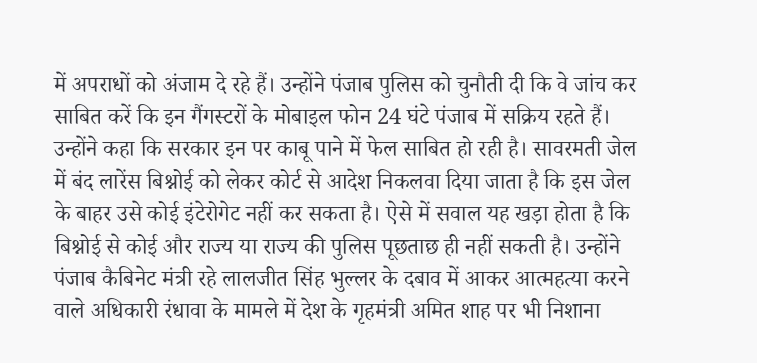में अपराधों को अंजाम दे रहे हैं। उन्होंने पंजाब पुलिस को चुनौती दी कि वे जांच कर साबित करें कि इन गैंगस्टरों के मोबाइल फोन 24 घंटे पंजाब में सक्रिय रहते हैं। उन्होंने कहा कि सरकार इन पर काबू पाने में फेल साबित हो रही है। सावरमती जेल में बंद लारेंस बिश्नोई को लेकर कोर्ट से आदेश निकलवा दिया जाता है कि इस जेल के बाहर उसे कोई इंटेरोगेट नहीं कर सकता है। ऐसे में सवाल यह खड़ा होता है कि बिश्नोई से कोई और राज्य या राज्य की पुलिस पूछताछ ही नहीं सकती है। उन्होंने पंजाब कैबिनेट मंत्री रहे लालजीत सिंह भुल्लर के दबाव में आकर आत्महत्या करने वाले अधिकारी रंधावा के मामले में देश के गृहमंत्री अमित शाह पर भी निशाना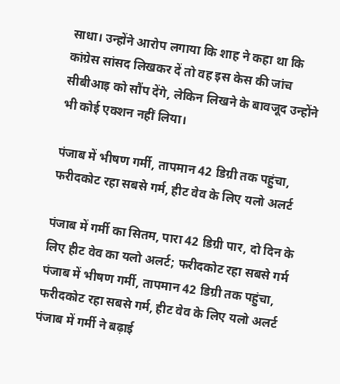साधा। उन्होंने आरोप लगाया कि शाह ने कहा था कि कांग्रेस सांसद लिखकर दें तो वह इस केस की जांच सीबीआइ को सौंप देंगे, लेकिन लिखने के बावजूद उन्होंने भी कोई एक्शन नहीं लिया।

पंजाब में भीषण गर्मी, तापमान 42 डिग्री तक पहुंचा, फरीदकोट रहा सबसे गर्म, हीट वेव के लिए यलो अलर्ट

पंजाब में गर्मी का सितम, पारा 42 डिग्री पार, दो दिन के लिए हीट वेव का यलो अलर्ट; फरीदकोट रहा सबसे गर्म पंजाब में भीषण गर्मी, तापमान 42 डिग्री तक पहुंचा, फरीदकोट रहा सबसे गर्म, हीट वेव के लिए यलो अलर्ट पंजाब में गर्मी ने बढ़ाई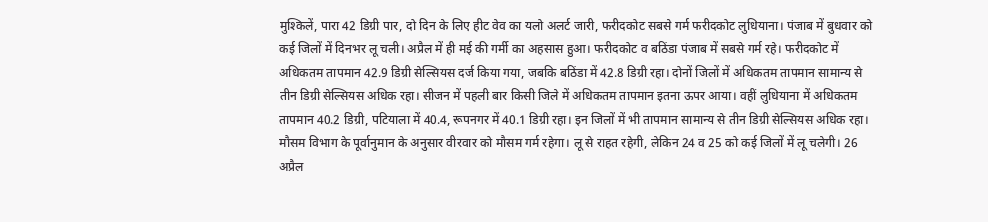मुश्किलें, पारा 42 डिग्री पार, दो दिन के लिए हीट वेव का यलो अलर्ट जारी, फरीदकोट सबसे गर्म फरीदकोट लुधियाना। पंजाब में बुधवार को कई जिलों में दिनभर लू चली। अप्रैल में ही मई की गर्मी का अहसास हुआ। फरीदकोट व बठिंडा पंजाब में सबसे गर्म रहे। फरीदकोट में अधिकतम तापमान 42.9 डिग्री सेल्सियस दर्ज किया गया, जबकि बठिंडा में 42.8 डिग्री रहा। दोनों जिलों में अधिकतम तापमान सामान्य से तीन डिग्री सेल्सियस अधिक रहा। सीजन में पहली बार किसी जिले में अधिकतम तापमान इतना ऊपर आया। वहीं लुधियाना में अधिकतम तापमान 40.2 डिग्री, पटियाला में 40.4, रूपनगर में 40.1 डिग्री रहा। इन जिलों में भी तापमान सामान्य से तीन डिग्री सेल्सियस अधिक रहा। मौसम विभाग के पूर्वानुमान के अनुसार वीरवार को मौसम गर्म रहेगा। लू से राहत रहेगी, लेकिन 24 व 25 को कई जिलों में लू चलेगी। 26 अप्रैल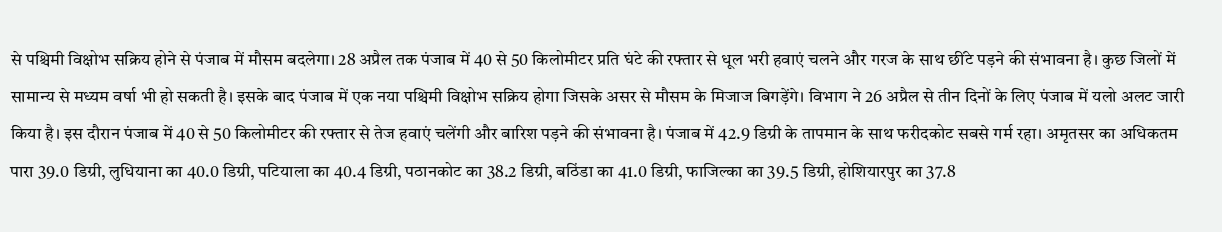से पश्चिमी विक्षोभ सक्रिय होने से पंजाब में मौसम बदलेगा। 28 अप्रैल तक पंजाब में 40 से 50 किलोमीटर प्रति घंटे की रफ्तार से धूल भरी हवाएं चलने और गरज के साथ छींटे पड़ने की संभावना है। कुछ जिलों में सामान्य से मध्यम वर्षा भी हो सकती है। इसके बाद पंजाब में एक नया पश्चिमी विक्षोभ सक्रिय होगा जिसके असर से मौसम के मिजाज बिगड़ेंगे। विभाग ने 26 अप्रैल से तीन दिनों के लिए पंजाब में यलो अलट जारी किया है। इस दौरान पंजाब में 40 से 50 किलोमीटर की रफ्तार से तेज हवाएं चलेंगी और बारिश पड़ने की संभावना है। पंजाब में 42.9 डिग्री के तापमान के साथ फरीदकोट सबसे गर्म रहा। अमृतसर का अधिकतम पारा 39.0 डिग्री, लुधियाना का 40.0 डिग्री, पटियाला का 40.4 डिग्री, पठानकोट का 38.2 डिग्री, बठिंडा का 41.0 डिग्री, फाजिल्का का 39.5 डिग्री, होशियारपुर का 37.8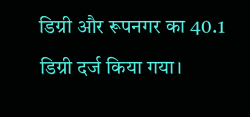डिग्री और रूपनगर का 40.1 डिग्री दर्ज किया गया।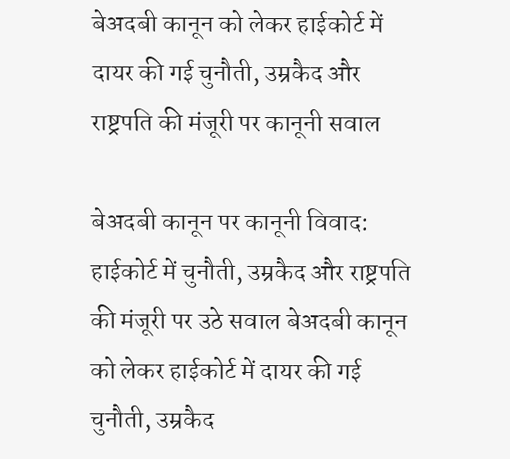बेअदबी कानून को लेकर हाईकोर्ट में दायर की गई चुनौती, उम्रकैद और राष्ट्रपति की मंजूरी पर कानूनी सवाल

बेअदबी कानून पर कानूनी विवाद: हाईकोर्ट में चुनौती, उम्रकैद और राष्ट्रपति की मंजूरी पर उठे सवाल बेअदबी कानून को लेकर हाईकोर्ट में दायर की गई चुनौती, उम्रकैद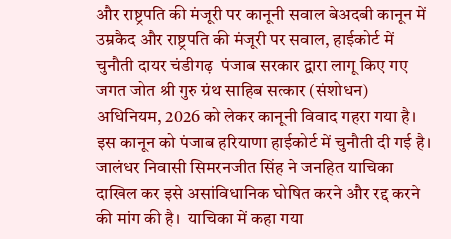और राष्ट्रपति की मंजूरी पर कानूनी सवाल बेअदबी कानून में उम्रकैद और राष्ट्रपति की मंजूरी पर सवाल, हाईकोर्ट में चुनौती दायर चंडीगढ़  पंजाब सरकार द्वारा लागू किए गए जगत जोत श्री गुरु ग्रंथ साहिब सत्कार (संशोधन) अधिनियम, 2026 को लेकर कानूनी विवाद गहरा गया है। इस कानून को पंजाब हरियाणा हाईकोर्ट में चुनौती दी गई है। जालंधर निवासी सिमरनजीत सिंह ने जनहित याचिका दाखिल कर इसे असांविधानिक घोषित करने और रद्द करने की मांग की है।  याचिका में कहा गया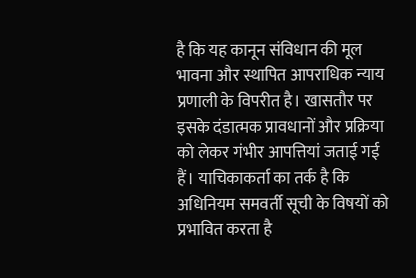है कि यह कानून संविधान की मूल भावना और स्थापित आपराधिक न्याय प्रणाली के विपरीत है। खासतौर पर इसके दंडात्मक प्रावधानों और प्रक्रिया को लेकर गंभीर आपत्तियां जताई गई हैं। याचिकाकर्ता का तर्क है कि अधिनियम समवर्ती सूची के विषयों को प्रभावित करता है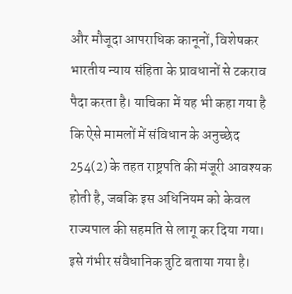और मौजूदा आपराधिक कानूनों, विशेषकर भारतीय न्याय संहिता के प्रावधानों से टकराव पैदा करता है। याचिका में यह भी कहा गया है कि ऐसे मामलों में संविधान के अनुच्छेद 254(2) के तहत राष्ट्रपति की मंजूरी आवश्यक होती है, जबकि इस अधिनियम को केवल राज्यपाल की सहमति से लागू कर दिया गया। इसे गंभीर संवैधानिक त्रुटि बताया गया है।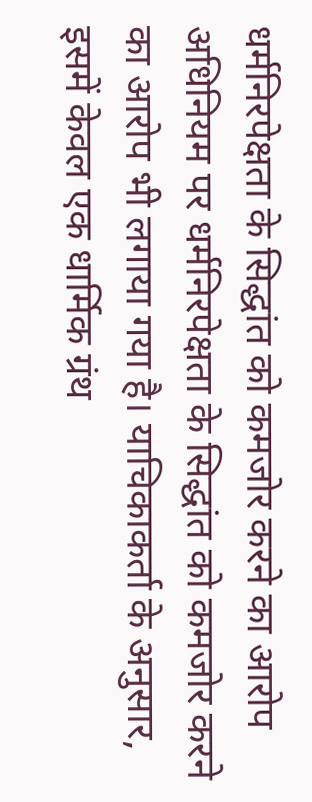धर्मनिरपेक्षता के सिद्धांत को कमजोर करने का आरोप अधिनियम पर धर्मनिरपेक्षता के सिद्धांत को कमजोर करने का आरोप भी लगाया गया है। याचिकाकर्ता के अनुसार, इसमें केवल एक धार्मिक ग्रंथ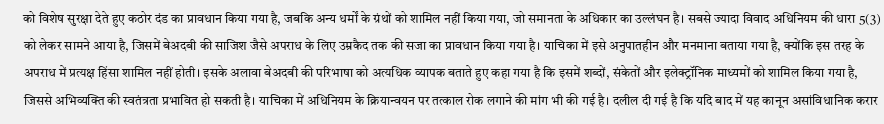को विशेष सुरक्षा देते हुए कठोर दंड का प्रावधान किया गया है, जबकि अन्य धर्मों के ग्रंथों को शामिल नहीं किया गया, जो समानता के अधिकार का उल्लंघन है। सबसे ज्यादा विवाद अधिनियम की धारा 5(3) को लेकर सामने आया है, जिसमें बेअदबी की साजिश जैसे अपराध के लिए उम्रकैद तक की सजा का प्रावधान किया गया है। याचिका में इसे अनुपातहीन और मनमाना बताया गया है, क्योंकि इस तरह के अपराध में प्रत्यक्ष हिंसा शामिल नहीं होती। इसके अलावा बेअदबी की परिभाषा को अत्यधिक व्यापक बताते हुए कहा गया है कि इसमें शब्दों, संकेतों और इलेक्ट्रॉनिक माध्यमों को शामिल किया गया है, जिससे अभिव्यक्ति की स्वतंत्रता प्रभावित हो सकती है। याचिका में अधिनियम के क्रियान्वयन पर तत्काल रोक लगाने की मांग भी की गई है। दलील दी गई है कि यदि बाद में यह कानून असांविधानिक करार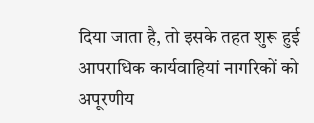दिया जाता है, तो इसके तहत शुरू हुई आपराधिक कार्यवाहियां नागरिकों को अपूरणीय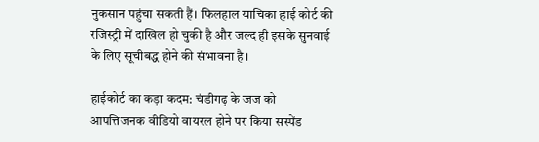नुकसान पहुंचा सकती हैं। फिलहाल याचिका हाई कोर्ट की रजिस्ट्री में दाखिल हो चुकी है और जल्द ही इसके सुनवाई के लिए सूचीबद्ध होने की संभावना है।

हाईकोर्ट का कड़ा कदम: चंडीगढ़ के जज को आपत्तिजनक वीडियो वायरल होने पर किया सस्पेंड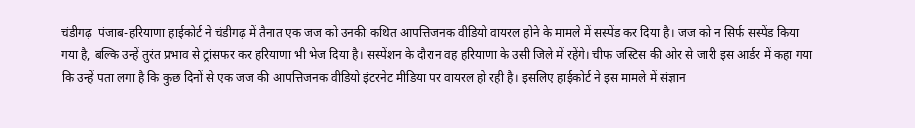चंडीगढ़  पंजाब-हरियाणा हाईकोर्ट ने चंडीगढ़ में तैनात एक जज को उनकी कथित आपत्तिजनक वीडियो वायरल होने के मामले में सस्पेंड कर दिया है। जज को न सिर्फ सस्पेंड किया गया है, बल्कि उन्हें तुरंत प्रभाव से ट्रांसफर कर हरियाणा भी भेज दिया है। सस्पेंशन के दौरान वह हरियाणा के उसी जिले में रहेंगे। चीफ जस्टिस की ओर से जारी इस आर्डर में कहा गया कि उन्हें पता लगा है कि कुछ दिनों से एक जज की आपत्तिजनक वीडियो इंटरनेट मीडिया पर वायरल हो रही है। इसलिए हाईकोर्ट ने इस मामले में संज्ञान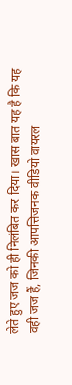लेते हुए जज को ही निलंबित कर दिया। खास बात यह है कि यह वही जज हैं, जिनकी आपत्तिजनक वीडियो वायरल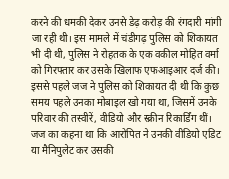करने की धमकी देकर उनसे डेढ़ करोड़ की रंगदारी मांगी जा रही थी। इस मामले में चंडीगढ़ पुलिस को शिकायत भी दी थी, पुलिस ने रोहतक के एक वकील मोहित वर्मा को गिरफ्तार कर उसके खिलाफ एफआइआर दर्ज की। इससे पहले जज ने पुलिस को शिकायत दी थी कि कुछ समय पहले उनका मोबाइल खो गया था, जिसमें उनके परिवार की तस्वीरें, वीडियो और स्क्रीन रिकार्डिंग थीं। जज का कहना था कि आरोपित ने उनकी वीडियो एडिट या मैनिपुलेट कर उसकी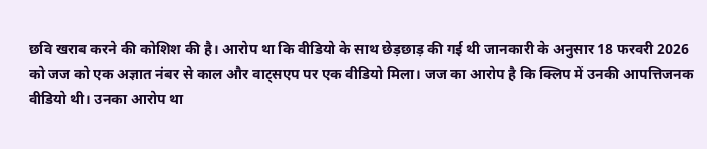छवि खराब करने की कोशिश की है। आरोप था कि वीडियो के साथ छेड़छाड़ की गई थी जानकारी के अनुसार 18 फरवरी 2026 को जज को एक अज्ञात नंबर से काल और वाट्सएप पर एक वीडियो मिला। जज का आरोप है कि क्लिप में उनकी आपत्तिजनक वीडियो थी। उनका आरोप था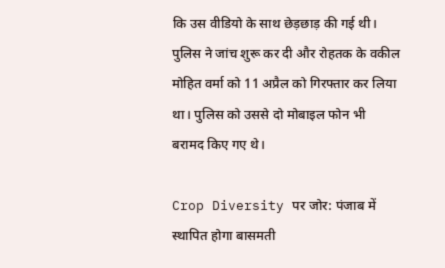कि उस वीडियो के साथ छेड़छाड़ की गई थी। पुलिस ने जांच शुरू कर दी और रोहतक के वकील मोहित वर्मा को 11 अप्रैल को गिरफ्तार कर लिया था। पुलिस को उससे दो मोबाइल फोन भी बरामद किए गए थे।

Crop Diversity पर जोर: पंजाब में स्थापित होगा बासमती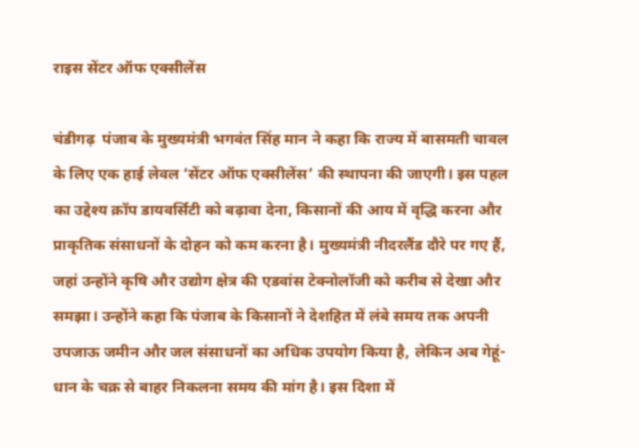राइस सेंटर ऑफ एक्सीलेंस

चंडीगढ़  पंजाब के मुख्यमंत्री भगवंत सिंह मान ने कहा कि राज्य में बासमती चावल के लिए एक हाई लेवल ‘सेंटर ऑफ एक्सीलेंस’ की स्थापना की जाएगी। इस पहल का उद्देश्य क्रॉप डायवर्सिटी को बढ़ावा देना, किसानों की आय में वृद्धि करना और प्राकृतिक संसाधनों के दोहन को कम करना है। मुख्यमंत्री नीदरलैंड दौरे पर गए हैं, जहां उन्होंने कृषि और उद्योग क्षेत्र की एडवांस टेक्नोलॉजी को करीब से देखा और समझा। उन्होंने कहा कि पंजाब के किसानों ने देशहित में लंबे समय तक अपनी उपजाऊ जमीन और जल संसाधनों का अधिक उपयोग किया है, लेकिन अब गेहूं-धान के चक्र से बाहर निकलना समय की मांग है। इस दिशा में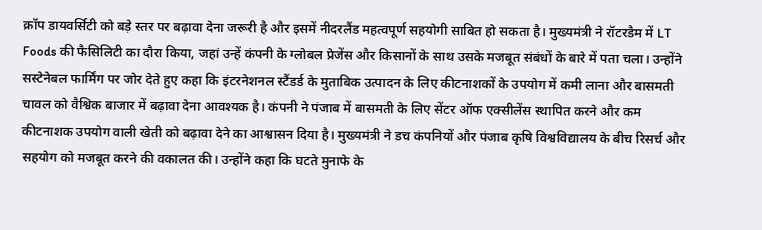क्रॉप डायवर्सिटी को बड़े स्तर पर बढ़ावा देना जरूरी है और इसमें नीदरलैंड महत्वपूर्ण सहयोगी साबित हो सकता है। मुख्यमंत्री ने रॉटरडैम में LT Foods की फैसिलिटी का दौरा किया, जहां उन्हें कंपनी के ग्लोबल प्रेजेंस और किसानों के साथ उसके मजबूत संबंधों के बारे में पता चला। उन्होंने सस्टेनेबल फार्मिंग पर जोर देते हुए कहा कि इंटरनेशनल स्टैंडर्ड के मुताबिक उत्पादन के लिए कीटनाशकों के उपयोग में कमी लाना और बासमती चावल को वैश्विक बाजार में बढ़ावा देना आवश्यक है। कंपनी ने पंजाब में बासमती के लिए सेंटर ऑफ एक्सीलेंस स्थापित करने और कम कीटनाशक उपयोग वाली खेती को बढ़ावा देने का आश्वासन दिया है। मुख्यमंत्री ने डच कंपनियों और पंजाब कृषि विश्वविद्यालय के बीच रिसर्च और सहयोग को मजबूत करने की वकालत की। उन्होंने कहा कि घटते मुनाफे के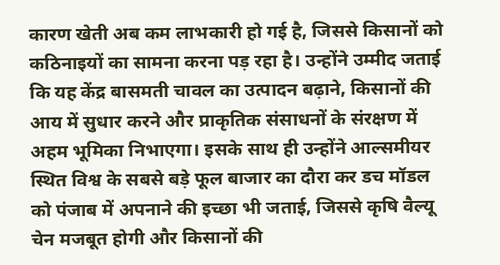कारण खेती अब कम लाभकारी हो गई है, जिससे किसानों को कठिनाइयों का सामना करना पड़ रहा है। उन्होंने उम्मीद जताई कि यह केंद्र बासमती चावल का उत्पादन बढ़ाने, किसानों की आय में सुधार करने और प्राकृतिक संसाधनों के संरक्षण में अहम भूमिका निभाएगा। इसके साथ ही उन्होंने आल्समीयर स्थित विश्व के सबसे बड़े फूल बाजार का दौरा कर डच मॉडल को पंजाब में अपनाने की इच्छा भी जताई, जिससे कृषि वैल्यू चेन मजबूत होगी और किसानों की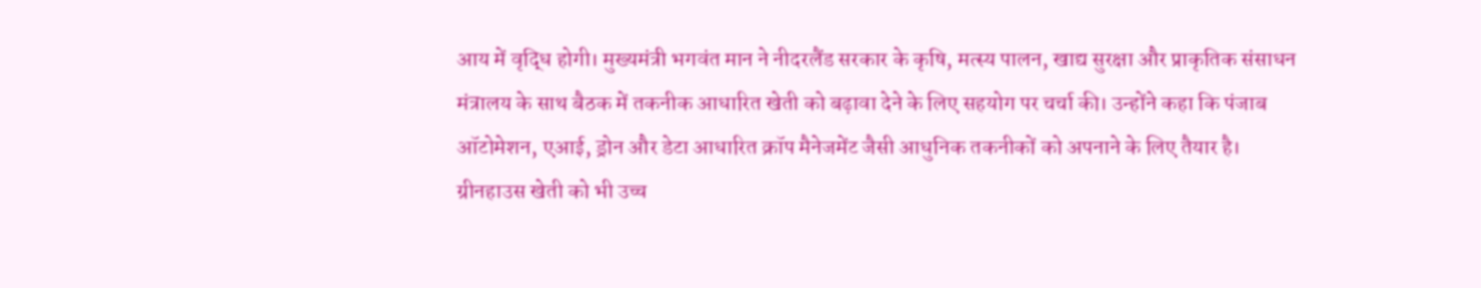आय में वृद्धि होगी। मुख्यमंत्री भगवंत मान ने नीदरलैंड सरकार के कृषि, मत्स्य पालन, खाद्य सुरक्षा और प्राकृतिक संसाधन मंत्रालय के साथ बैठक में तकनीक आधारित खेती को बढ़ावा देने के लिए सहयोग पर चर्चा की। उन्होंने कहा कि पंजाब ऑटोमेशन, एआई, ड्रोन और डेटा आधारित क्रॉप मैनेजमेंट जैसी आधुनिक तकनीकों को अपनाने के लिए तैयार है। ग्रीनहाउस खेती को भी उच्च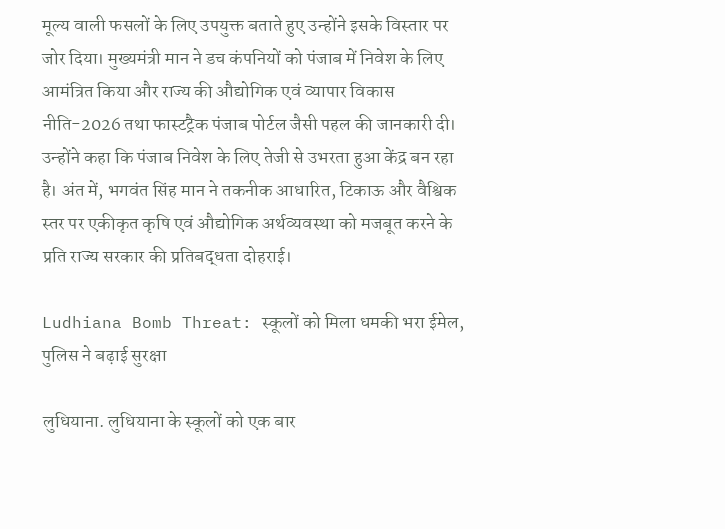मूल्य वाली फसलों के लिए उपयुक्त बताते हुए उन्होंने इसके विस्तार पर जोर दिया। मुख्यमंत्री मान ने डच कंपनियों को पंजाब में निवेश के लिए आमंत्रित किया और राज्य की औद्योगिक एवं व्यापार विकास नीति-2026 तथा फास्टट्रैक पंजाब पोर्टल जैसी पहल की जानकारी दी। उन्होंने कहा कि पंजाब निवेश के लिए तेजी से उभरता हुआ केंद्र बन रहा है। अंत में, भगवंत सिंह मान ने तकनीक आधारित, टिकाऊ और वैश्विक स्तर पर एकीकृत कृषि एवं औद्योगिक अर्थव्यवस्था को मजबूत करने के प्रति राज्य सरकार की प्रतिबद्धता दोहराई।

Ludhiana Bomb Threat: स्कूलों को मिला धमकी भरा ईमेल, पुलिस ने बढ़ाई सुरक्षा

लुधियाना. लुधियाना के स्कूलों को एक बार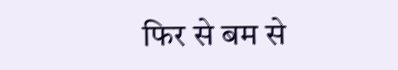फिर से बम से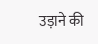उड़ाने की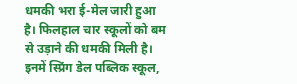धमकी भरा ई-मेल जारी हुआ है। फिलहाल चार स्कूलों को बम से उड़ाने की धमकी मिली है। इनमें स्प्रिंग डेल पब्लिक स्कूल,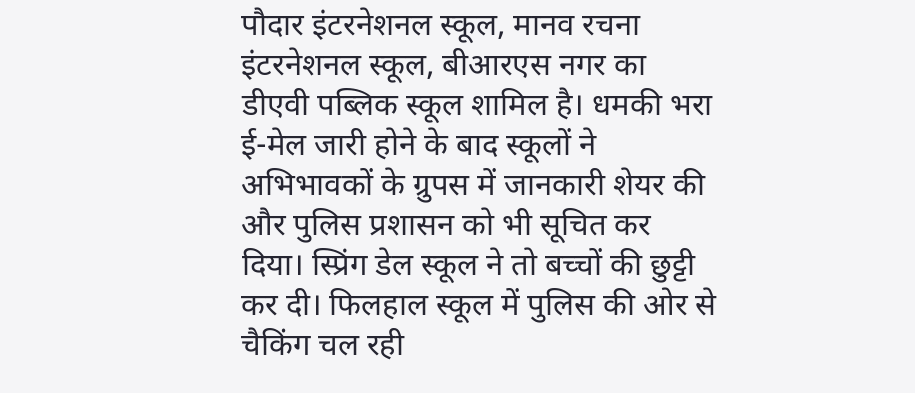पौदार इंटरनेशनल स्कूल, मानव रचना इंटरनेशनल स्कूल, बीआरएस नगर का डीएवी पब्लिक स्कूल शामिल है। धमकी भरा ई-मेल जारी होने के बाद स्कूलों ने अभिभावकों के ग्रुपस में जानकारी शेयर की और पुलिस प्रशासन को भी सूचित कर दिया। स्प्रिंग डेल स्कूल ने तो बच्चों की छुट्टी कर दी। फिलहाल स्कूल में पुलिस की ओर से चैकिंग चल रही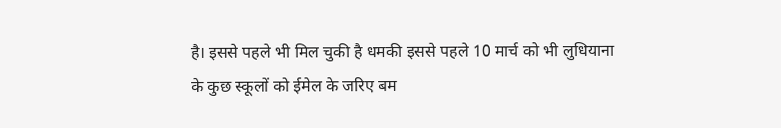है। इससे पहले भी मिल चुकी है धमकी इससे पहले 10 मार्च को भी लुधियाना के कुछ स्कूलों को ईमेल के जरिए बम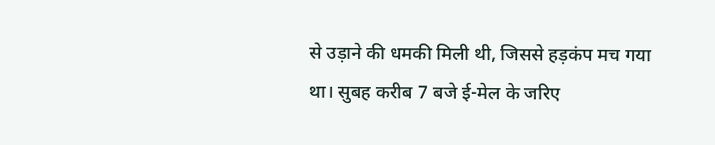से उड़ाने की धमकी मिली थी, जिससे हड़कंप मच गया था। सुबह करीब 7 बजे ई-मेल के जरिए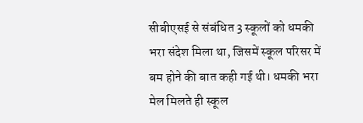सीबीएसई से संबंधित 3 स्कूलों को धमकी भरा संदेश मिला था, जिसमें स्कूल परिसर में बम होने की बात कही गई थी। धमकी भरा मेल मिलते ही स्कूल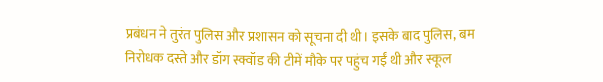प्रबंधन ने तुरंत पुलिस और प्रशासन को सूचना दी थी। इसके बाद पुलिस, बम निरोधक दस्ते और डॉग स्क्वॉड की टीमें मौके पर पहुंच गईं थी और स्कूल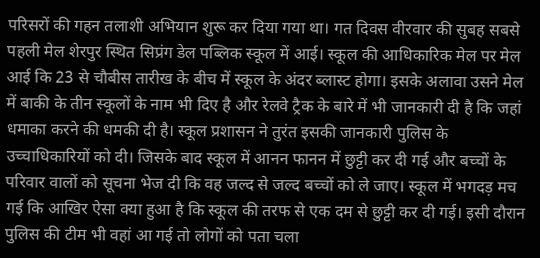परिसरों की गहन तलाशी अभियान शुरू कर दिया गया था। गत दिवस वीरवार की सुबह सबसे पहली मेल शेरपुर स्थित सिप्रंग डेल पब्लिक स्कूल में आई। स्कूल की आधिकारिक मेल पर मेल आई कि 23 से चौबीस तारीख के बीच में स्कूल के अंदर ब्लास्ट होगा। इसके अलावा उसने मेल में बाकी के तीन स्कूलों के नाम भी दिए है और रेलवे ट्रैक के बारे में भी जानकारी दी है कि जहां धमाका करने की धमकी दी है। स्कूल प्रशासन ने तुरंत इसकी जानकारी पुलिस के उच्चाधिकारियों को दी। जिसके बाद स्कूल में आनन फानन में छुट्टी कर दी गई और बच्चों के परिवार वालों को सूचना भेज दी कि वह जल्द से जल्द बच्चों को ले जाए। स्कूल में भगदड़ मच गई कि आखिर ऐसा क्या हुआ है कि स्कूल की तरफ से एक दम से छुट्टी कर दी गई। इसी दौरान पुलिस की टीम भी वहां आ गई तो लोगों को पता चला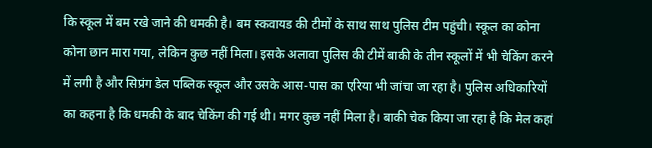कि स्कूल में बम रखे जाने की धमकी है। बम स्कवायड की टीमों के साथ साथ पुलिस टीम पहुंची। स्कूल का कोना कोना छान मारा गया, लेकिन कुछ नहीं मिला। इसके अलावा पुलिस की टीमें बाकी के तीन स्कूलों में भी चेकिंग करने में लगी है और सिप्रंग डेल पब्लिक स्कूल और उसके आस-पास का एरिया भी जांचा जा रहा है। पुलिस अधिकारियों का कहना है कि धमकी के बाद चेकिंग की गई थी। मगर कुछ नहीं मिला है। बाकी चेक किया जा रहा है कि मेल कहां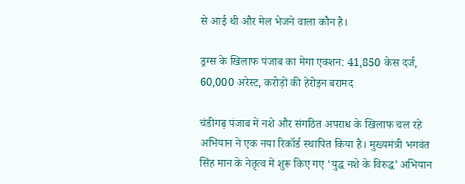से आई थी और मेल भेजने वाला कौन है।

ड्रग्स के खिलाफ पंजाब का मेगा एक्शन: 41,850 केस दर्ज, 60,000 अरेस्ट, करोड़ों की हेरोइन बरामद

चंडीगढ़ पंजाब में नशे और संगठित अपराध के खिलाफ चल रहे अभियान ने एक नया रिकॉर्ड स्थापित किया है। मुख्यमंत्री भगवंत सिंह मान के नेतृत्व में शुरू किए गए ‘युद्ध नशे के विरुद्ध’ अभियान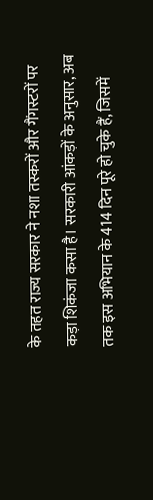के तहत राज्य सरकार ने नशा तस्करों और गैंगस्टरों पर कड़ा शिकंजा कसा है। सरकारी आंकड़ों के अनुसार, अब तक इस अभियान के 414 दिन पूरे हो चुके हैं, जिसमें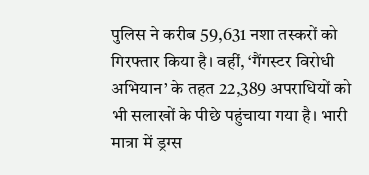पुलिस ने करीब 59,631 नशा तस्करों को गिरफ्तार किया है। वहीं, ‘गैंगस्टर विरोधी अभियान’ के तहत 22,389 अपराधियों को भी सलाखों के पीछे पहुंचाया गया है। भारी मात्रा में ड्रग्स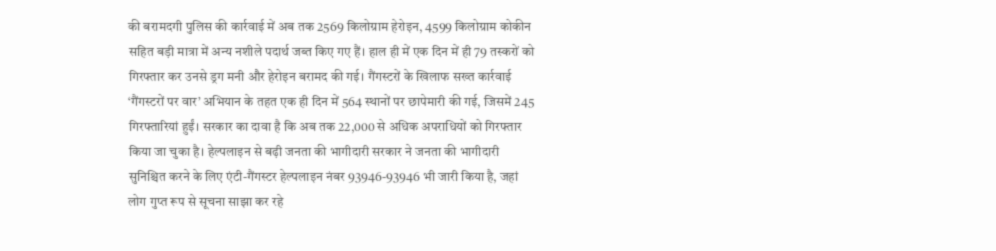की बरामदगी पुलिस की कार्रवाई में अब तक 2569 किलोग्राम हेरोइन, 4599 किलोग्राम कोकीन सहित बड़ी मात्रा में अन्य नशीले पदार्थ जब्त किए गए हैं। हाल ही में एक दिन में ही 79 तस्करों को गिरफ्तार कर उनसे ड्रग मनी और हेरोइन बरामद की गई। गैंगस्टरों के खिलाफ सख्त कार्रवाई ‘गैंगस्टरों पर वार’ अभियान के तहत एक ही दिन में 564 स्थानों पर छापेमारी की गई, जिसमें 245 गिरफ्तारियां हुईं। सरकार का दावा है कि अब तक 22,000 से अधिक अपराधियों को गिरफ्तार किया जा चुका है। हेल्पलाइन से बढ़ी जनता की भागीदारी सरकार ने जनता की भागीदारी सुनिश्चित करने के लिए एंटी-गैंगस्टर हेल्पलाइन नंबर 93946-93946 भी जारी किया है, जहां लोग गुप्त रूप से सूचना साझा कर रहे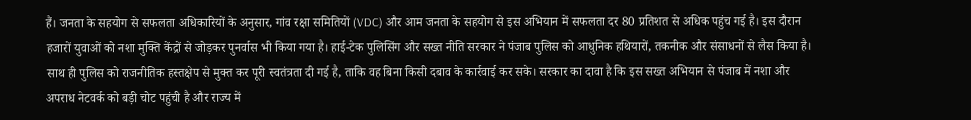हैं। जनता के सहयोग से सफलता अधिकारियों के अनुसार, गांव रक्षा समितियों (VDC) और आम जनता के सहयोग से इस अभियान में सफलता दर 80 प्रतिशत से अधिक पहुंच गई है। इस दौरान हजारों युवाओं को नशा मुक्ति केंद्रों से जोड़कर पुनर्वास भी किया गया है। हाई-टेक पुलिसिंग और सख्त नीति सरकार ने पंजाब पुलिस को आधुनिक हथियारों, तकनीक और संसाधनों से लैस किया है। साथ ही पुलिस को राजनीतिक हस्तक्षेप से मुक्त कर पूरी स्वतंत्रता दी गई है, ताकि वह बिना किसी दबाव के कार्रवाई कर सके। सरकार का दावा है कि इस सख्त अभियान से पंजाब में नशा और अपराध नेटवर्क को बड़ी चोट पहुंची है और राज्य में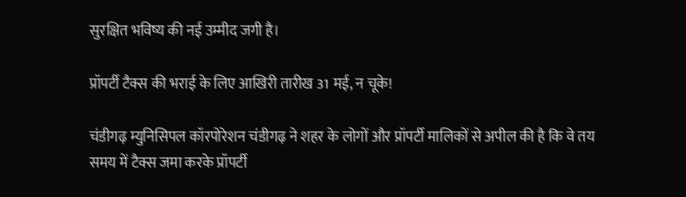सुरक्षित भविष्य की नई उम्मीद जगी है।

प्रॉपर्टी टैक्स की भराई के लिए आखिरी तारीख 31 मई, न चूके!

चंडीगढ़ म्युनिसिपल कॉरपोरेशन चंडीगढ़ ने शहर के लोगों और प्रॉपर्टी मालिकों से अपील की है कि वे तय समय में टैक्स जमा करके प्रॉपर्टी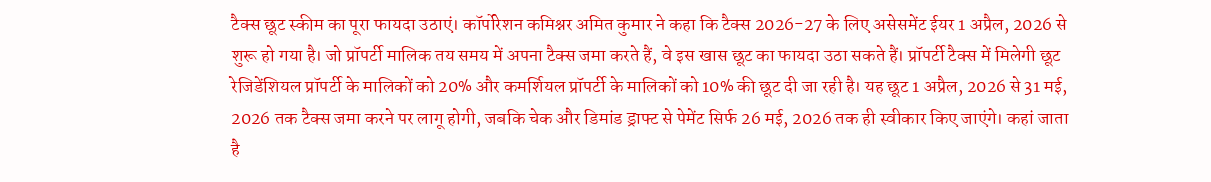टैक्स छूट स्कीम का पूरा फायदा उठाएं। कॉर्पोरेशन कमिश्नर अमित कुमार ने कहा कि टैक्स 2026-27 के लिए असेसमेंट ईयर 1 अप्रैल, 2026 से शुरू हो गया है। जो प्रॉपर्टी मालिक तय समय में अपना टैक्स जमा करते हैं, वे इस खास छूट का फायदा उठा सकते हैं। प्रॉपर्टी टैक्स में मिलेगी छूट रेजिडेंशियल प्रॉपर्टी के मालिकों को 20% और कमर्शियल प्रॉपर्टी के मालिकों को 10% की छूट दी जा रही है। यह छूट 1 अप्रैल, 2026 से 31 मई, 2026 तक टैक्स जमा करने पर लागू होगी, जबकि चेक और डिमांड ड्राफ्ट से पेमेंट सिर्फ 26 मई, 2026 तक ही स्वीकार किए जाएंगे। कहां जाता है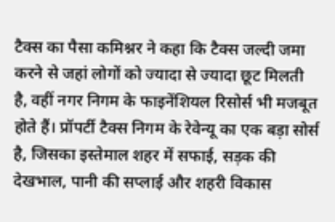टैक्स का पैसा कमिश्नर ने कहा कि टैक्स जल्दी जमा करने से जहां लोगों को ज्यादा से ज्यादा छूट मिलती है, वहीं नगर निगम के फाइनेंशियल रिसोर्स भी मजबूत होते हैं। प्रॉपर्टी टैक्स निगम के रेवेन्यू का एक बड़ा सोर्स है, जिसका इस्तेमाल शहर में सफाई, सड़क की देखभाल, पानी की सप्लाई और शहरी विकास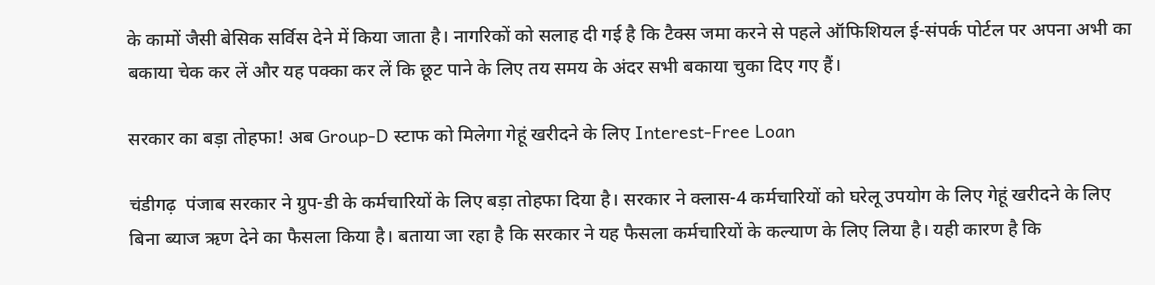के कामों जैसी बेसिक सर्विस देने में किया जाता है। नागरिकों को सलाह दी गई है कि टैक्स जमा करने से पहले ऑफिशियल ई-संपर्क पोर्टल पर अपना अभी का बकाया चेक कर लें और यह पक्का कर लें कि छूट पाने के लिए तय समय के अंदर सभी बकाया चुका दिए गए हैं।

सरकार का बड़ा तोहफा! अब Group-D स्टाफ को मिलेगा गेहूं खरीदने के लिए Interest-Free Loan

चंडीगढ़  पंजाब सरकार ने ग्रुप-डी के कर्मचारियों के लिए बड़ा तोहफा दिया है। सरकार ने क्लास-4 कर्मचारियों को घरेलू उपयोग के लिए गेहूं खरीदने के लिए बिना ब्याज ऋण देने का फैसला किया है। बताया जा रहा है कि सरकार ने यह फैसला कर्मचारियों के कल्याण के लिए लिया है। यही कारण है कि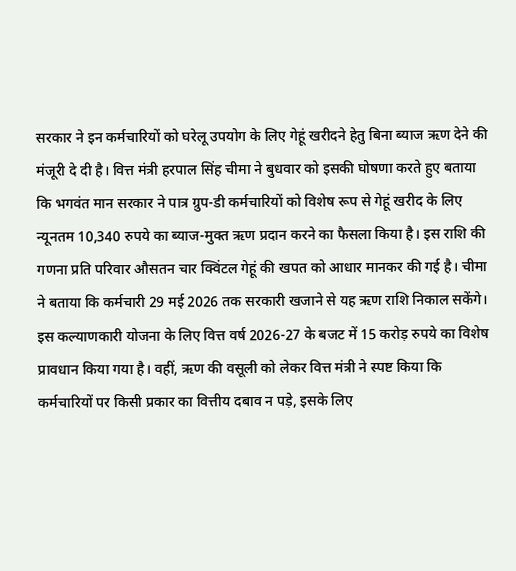सरकार ने इन कर्मचारियों को घरेलू उपयोग के लिए गेहूं खरीदने हेतु बिना ब्याज ऋण देने की मंजूरी दे दी है। वित्त मंत्री हरपाल सिंह चीमा ने बुधवार को इसकी घोषणा करते हुए बताया कि भगवंत मान सरकार ने पात्र ग्रुप-डी कर्मचारियों को विशेष रूप से गेहूं खरीद के लिए न्यूनतम 10,340 रुपये का ब्याज-मुक्त ऋण प्रदान करने का फैसला किया है। इस राशि की गणना प्रति परिवार औसतन चार क्विंटल गेहूं की खपत को आधार मानकर की गई है। चीमा ने बताया कि कर्मचारी 29 मई 2026 तक सरकारी खजाने से यह ऋण राशि निकाल सकेंगे। इस कल्याणकारी योजना के लिए वित्त वर्ष 2026-27 के बजट में 15 करोड़ रुपये का विशेष प्रावधान किया गया है। वहीं, ऋण की वसूली को लेकर वित्त मंत्री ने स्पष्ट किया कि कर्मचारियों पर किसी प्रकार का वित्तीय दबाव न पड़े, इसके लिए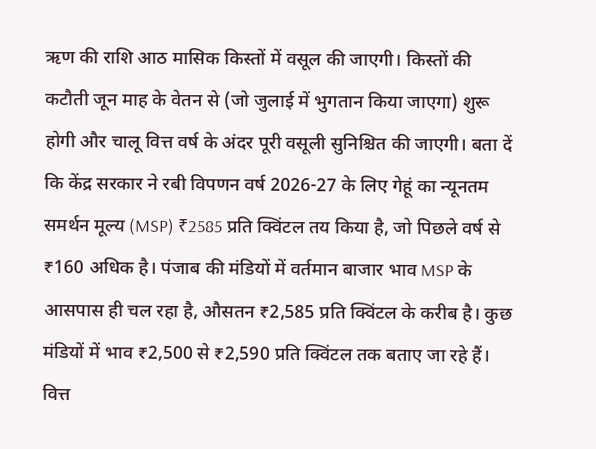ऋण की राशि आठ मासिक किस्तों में वसूल की जाएगी। किस्तों की कटौती जून माह के वेतन से (जो जुलाई में भुगतान किया जाएगा) शुरू होगी और चालू वित्त वर्ष के अंदर पूरी वसूली सुनिश्चित की जाएगी। बता दें कि केंद्र सरकार ने रबी विपणन वर्ष 2026-27 के लिए गेहूं का न्यूनतम समर्थन मूल्य (MSP) ₹2585 प्रति क्विंटल तय किया है, जो पिछले वर्ष से ₹160 अधिक है। पंजाब की मंडियों में वर्तमान बाजार भाव MSP के आसपास ही चल रहा है, औसतन ₹2,585 प्रति क्विंटल के करीब है। कुछ मंडियों में भाव ₹2,500 से ₹2,590 प्रति क्विंटल तक बताए जा रहे हैं। वित्त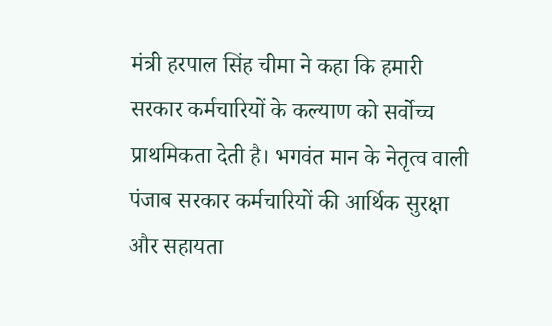मंत्री हरपाल सिंह चीमा ने कहा कि हमारी सरकार कर्मचारियों के कल्याण को सर्वोच्च प्राथमिकता देती है। भगवंत मान के नेतृत्व वाली पंजाब सरकार कर्मचारियों की आर्थिक सुरक्षा और सहायता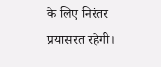के लिए निरंतर प्रयासरत रहेगी।